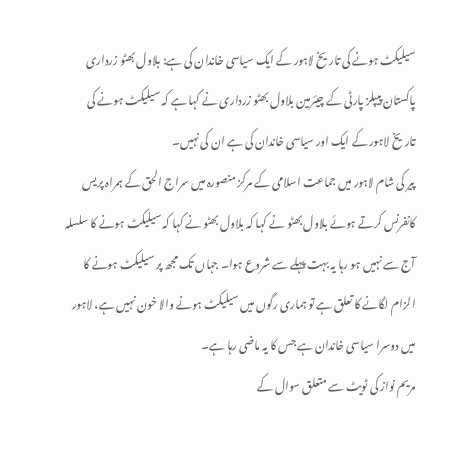سیلیکٹ ہونے کی تاریخ لاہور کے ایک سیاسی خاندان کی ہے: بلاول بھٹو زرداری
پاکستان پیپلز پارٹی کے چیئرمین بلاول بھٹو زرداری نے کہا ہے کہ سیلیکٹ ہونے کی تاریخ لاہور کے ایک اور سیاسی خاندان کی ہے ان کی نہیں۔
پیر کی شام لاہور میں جماعت اسلامی کے مرکز منصورہ میں سراج الحق کے ہمراہ پریس کانفرنس کرتے ہوئے بلاول بھٹو نے کہا کہ بلاول بھٹو نے کہا کہ سیلیکٹ ہونے کا سلسلہ آج سے نہیں ہو رہا یہ بہت پہلے سے شروع ہوا۔ جہاں تک مجھ پر سیلیکٹ ہونے کا الزام لگانے کا تعلق ہے تو ہماری رگوں میں سیلیکٹ ہونے والا خون نہیں ہے، لاہور میں دوسرا سیاسی خاندان ہے جس کا یہ ماضی رہا ہے۔
مریم نواز کی ٹویٹ سے متعلق سوال کے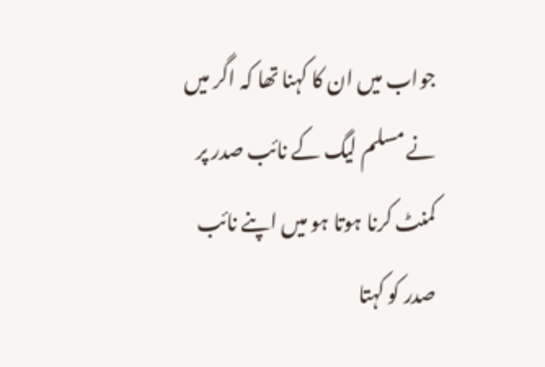جواب میں ان کا کہنا تھا کہ اگر میں نے مسلم لیگ کے نائب صدر پر کمنٹ کرنا ہوتا ہو میں اپنے نائب صدر کو کہتا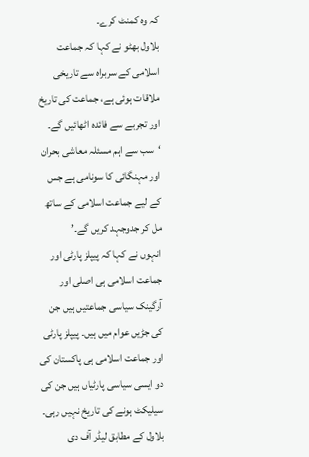کہ وہ کمنٹ کرے۔
بلاول بھٹو نے کہا کہ جماعت اسلامی کے سربراہ سے تاریخی ملاقات ہوئی ہے، جماعت کی تاریخ اور تجربے سے فائدہ اٹھائیں گے۔
‘سب سے اہم مسئلہ معاشی بحران اور مہنگائی کا سونامی ہے جس کے لیے جماعت اسلامی کے ساتھ مل کر جدوجہد کریں گے۔’
انہوں نے کہا کہ پیپلز پارٹی اور جماعت اسلامی ہی اصلی اور آرگینک سیاسی جماعتیں ہیں جن کی جڑیں عوام میں ہیں۔ پیپلز پارٹی اور جماعت اسلامی ہی پاکستان کی دو ایسی سیاسی پارٹیاں ہیں جن کی سیلیکٹ ہونے کی تاریخ نہیں رہی۔
بلاول کے مطابق لیڈر آف دی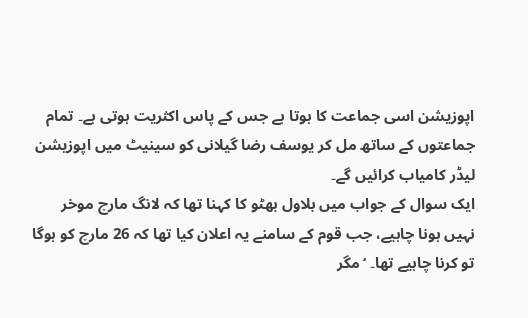اپوزیشن اسی جماعت کا ہوتا ہے جس کے پاس اکثریت ہوتی ہے۔ تمام جماعتوں کے ساتھ مل کر یوسف رضا گیلانی کو سینیٹ میں اپوزیشن لیڈر کامیاب کرائیں گے۔
ایک سوال کے جواب میں بلاول بھٹو کا کہنا تھا کہ لانگ مارچ موخر نہیں ہونا چاہیے، جب قوم کے سامنے یہ اعلان کیا تھا کہ 26 مارچ کو ہوگا تو کرنا چاہیے تھا۔ ‘مگر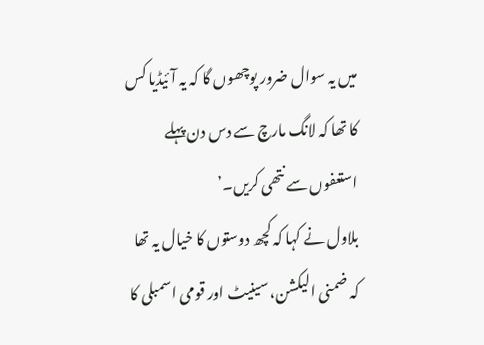میں یہ سوال ضرور پوچھوں گا کہ یہ آئیڈیا کس کا تھا کہ لانگ مارچ سے دس دن پہلے استعفوں سے نتھی کریں۔’
بلاول نے کہا کہ کچھ دوستوں کا خیال یہ تھا کہ ضمنی الیکشن، سینیٹ اور قومی اسمبلی کا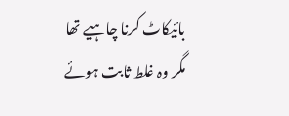بائیکاٹ کرنا چاہیے تھا مگر وہ غلط ثابت ہوئے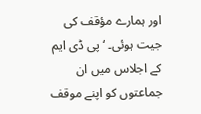اور ہمارے مؤقف کی جیت ہوئی۔ ‘پی ڈی ایم کے اجلاس میں ان جماعتوں کو اپنے موقف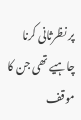پر نظرثانی کرنا چاہیے تھی جن کا موقف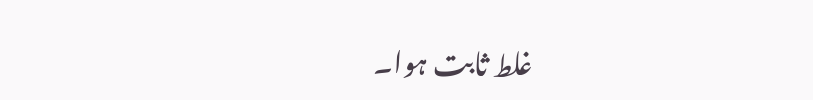غلط ثابت ہوا۔